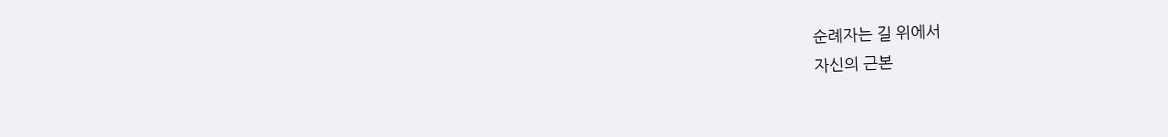순례자는 길 위에서
자신의 근본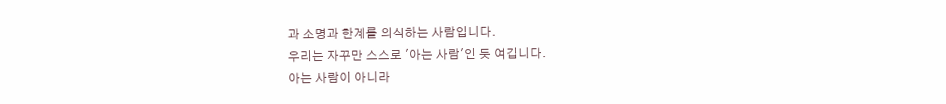과 소명과 한계를 의식하는 사람입니다.
우리는 자꾸만 스스로 '아는 사람'인 듯 여깁니다.
아는 사람이 아니라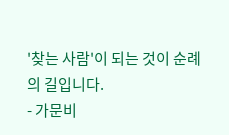'찾는 사람'이 되는 것이 순례의 길입니다.
- 가문비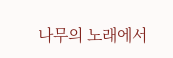나무의 노래에서